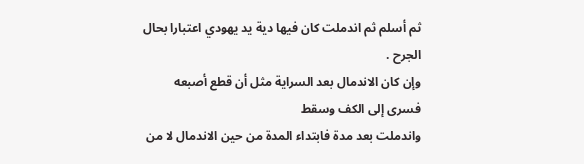ثم أسلم ثم اندملت كان فيها دية يد يهودي اعتبارا بحال الجرح .
وإن كان الاندمال بعد السراية مثل أن قطع أصبعه فسرى إلى الكف وسقط
واندملت بعد مدة فابتداء المدة من حين الاندمال لا من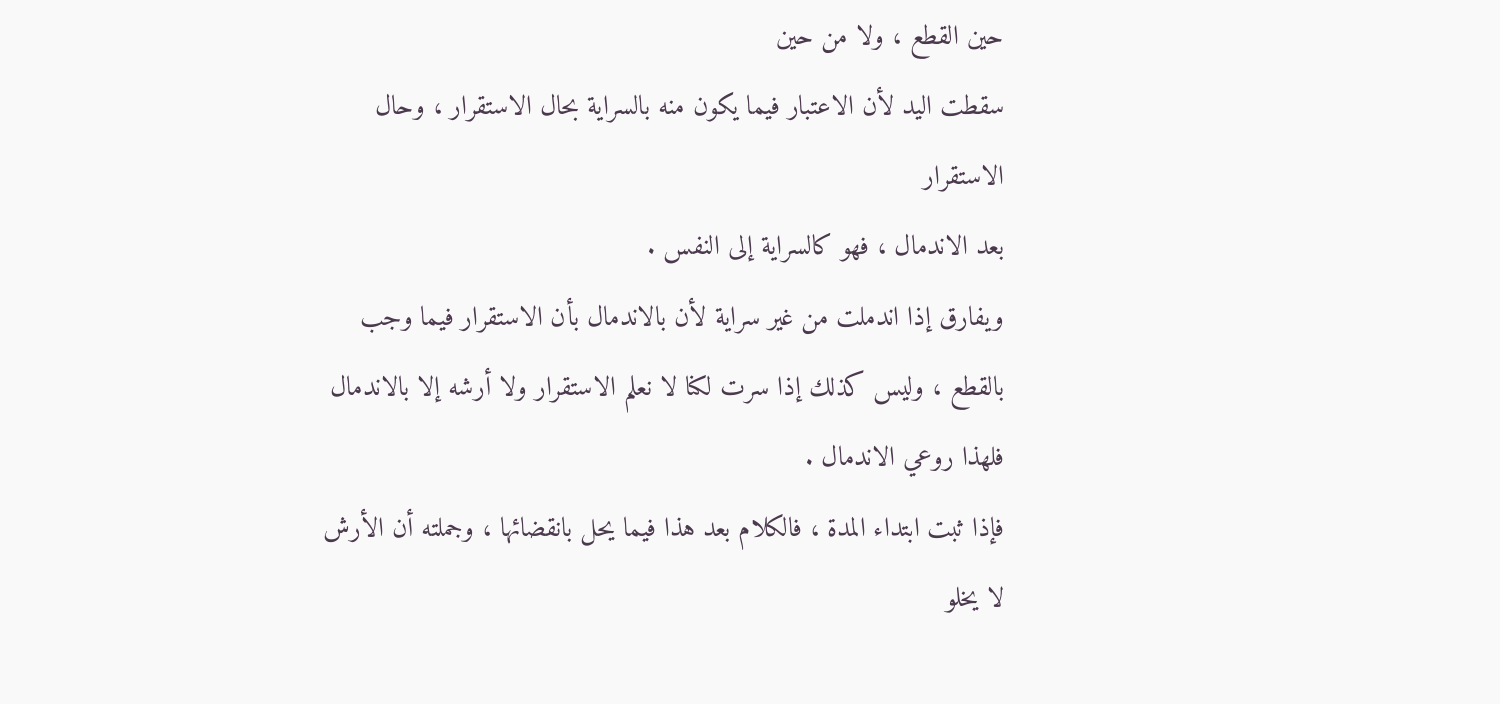حين القطع ، ولا من حين
سقطت اليد لأن الاعتبار فيما يكون منه بالسراية بحال الاستقرار ، وحال الاستقرار
بعد الاندمال ، فهو كالسراية إلى النفس .
ويفارق إذا اندملت من غير سراية لأن بالاندمال بأن الاستقرار فيما وجب
بالقطع ، وليس كذلك إذا سرت لكنا لا نعلم الاستقرار ولا أرشه إلا بالاندمال
فلهذا روعي الاندمال .
فإذا ثبت ابتداء المدة ، فالكلام بعد هذا فيما يحل بانقضائها ، وجملته أن الأرش
لا يخلو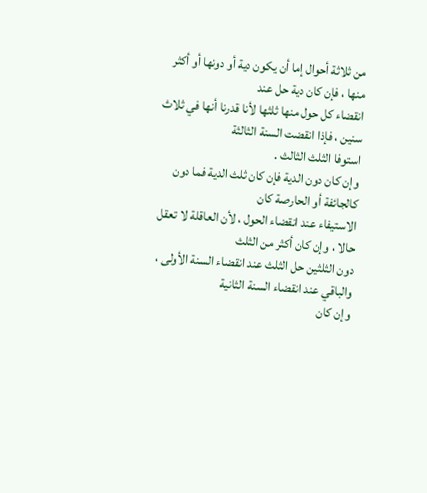من ثلاثة أحوال إما أن يكون دية أو دونها أو أكثر منها ، فإن كان دية حل عند
انقضاء كل حول منها ثلثها لأنا قدرنا أنها في ثلاث سنين ، فإذا انقضت السنة الثالثة
استوفا الثلث الثالث .
وإن كان دون الدية فإن كان ثلث الدية فما دون كالجائفة أو الحارصة كان
الاستيفاء عند انقضاء الحول ، لأن العاقلة لا تعقل حالا ، وإن كان أكثر من الثلث
دون الثلثين حل الثلث عند انقضاء السنة الأولى ، والباقي عند انقضاء السنة الثانية
وإن كان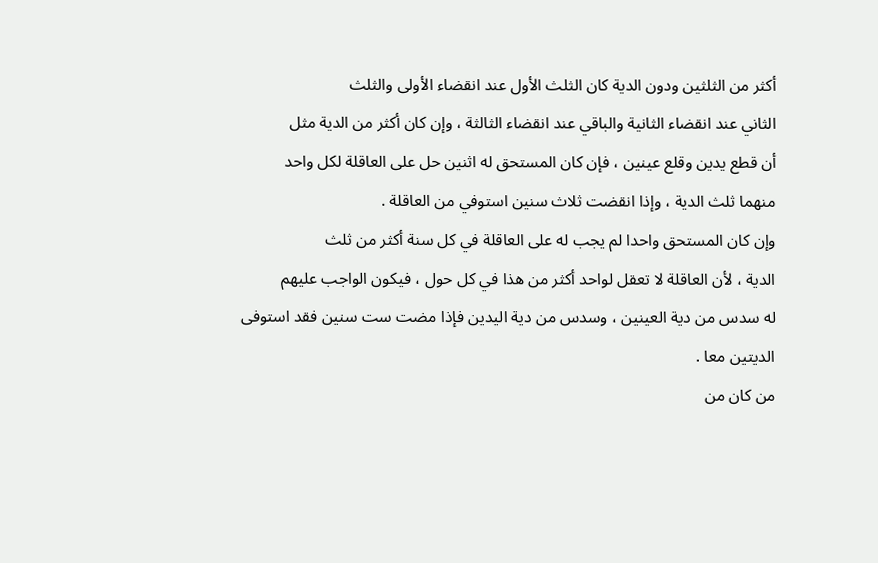أكثر من الثلثين ودون الدية كان الثلث الأول عند انقضاء الأولى والثلث
الثاني عند انقضاء الثانية والباقي عند انقضاء الثالثة ، وإن كان أكثر من الدية مثل
أن قطع يدين وقلع عينين ، فإن كان المستحق له اثنين حل على العاقلة لكل واحد
منهما ثلث الدية ، وإذا انقضت ثلاث سنين استوفي من العاقلة .
وإن كان المستحق واحدا لم يجب له على العاقلة في كل سنة أكثر من ثلث
الدية ، لأن العاقلة لا تعقل لواحد أكثر من هذا في كل حول ، فيكون الواجب عليهم
له سدس من دية العينين ، وسدس من دية اليدين فإذا مضت ست سنين فقد استوفى
الديتين معا .
من كان من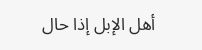أهل الإبل إذا حال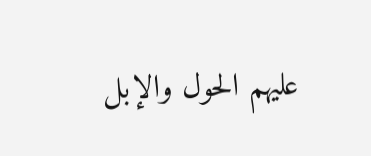عليهم الحول والإبل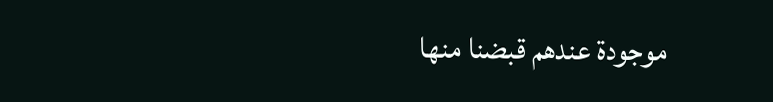موجودة عندهم قبضنا منها